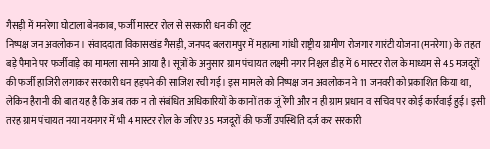गैसड़ी में मनरेगा घोटाला बेनकाब, फर्जी मास्टर रोल से सरकारी धन की लूट
निष्पक्ष जन अवलोकन। संवाददाता विकासखंड गैसड़ी, जनपद बलरामपुर में महात्मा गांधी राष्ट्रीय ग्रामीण रोजगार गारंटी योजना (मनरेगा) के तहत बड़े पैमाने पर फर्जीवाड़े का मामला सामने आया है। सूत्रों के अनुसार ग्राम पंचायत लक्ष्मी नगर निश्चल डीह में 6 मास्टर रोल के माध्यम से 45 मजदूरों की फर्जी हाजिरी लगाकर सरकारी धन हड़पने की साजिश रची गई। इस मामले को निष्पक्ष जन अवलोकन ने 11 जनवरी को प्रकाशित किया था, लेकिन हैरानी की बात यह है कि अब तक न तो संबंधित अधिकारियों के कानों तक जूं रेंगी और न ही ग्राम प्रधान व सचिव पर कोई कार्रवाई हुई। इसी तरह ग्राम पंचायत नया नयनगर में भी 4 मास्टर रोल के जरिए 35 मजदूरों की फर्जी उपस्थिति दर्ज कर सरकारी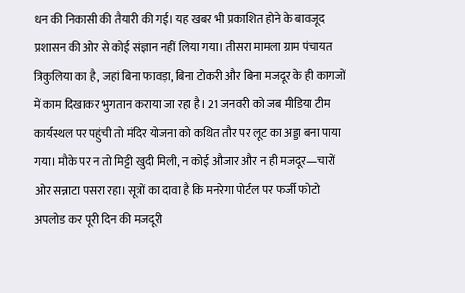धन की निकासी की तैयारी की गई। यह खबर भी प्रकाशित होने के बावजूद प्रशासन की ओर से कोई संज्ञान नहीं लिया गया। तीसरा मामला ग्राम पंचायत त्रिकुलिया का है, जहां बिना फावड़ा, बिना टोकरी और बिना मजदूर के ही कागजों में काम दिखाकर भुगतान कराया जा रहा है। 21 जनवरी को जब मीडिया टीम कार्यस्थल पर पहुंची तो मंदिर योजना को कथित तौर पर लूट का अड्डा बना पाया गया। मौके पर न तो मिट्टी खुदी मिली, न कोई औजार और न ही मजदूर—चारों ओर सन्नाटा पसरा रहा। सूत्रों का दावा है कि मनरेगा पोर्टल पर फर्जी फोटो अपलोड कर पूरी दिन की मजदूरी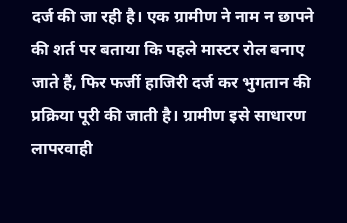दर्ज की जा रही है। एक ग्रामीण ने नाम न छापने की शर्त पर बताया कि पहले मास्टर रोल बनाए जाते हैं, फिर फर्जी हाजिरी दर्ज कर भुगतान की प्रक्रिया पूरी की जाती है। ग्रामीण इसे साधारण लापरवाही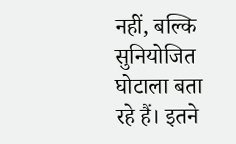नहीं, बल्कि सुनियोजित घोटाला बता रहे हैं। इतने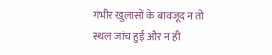गंभीर खुलासों के बावजूद न तो स्थल जांच हुई और न ही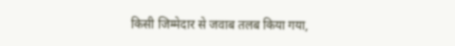किसी जिम्मेदार से जवाब तलब किया गया,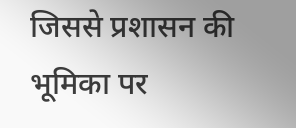जिससे प्रशासन की भूमिका पर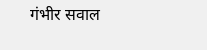गंभीर सवाल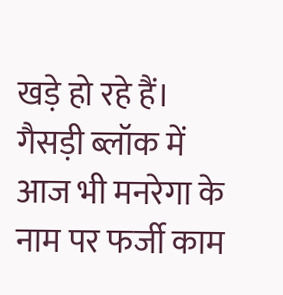खड़े हो रहे हैं। गैसड़ी ब्लॉक में आज भी मनरेगा के नाम पर फर्जी काम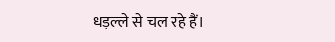धड़ल्ले से चल रहे हैं।